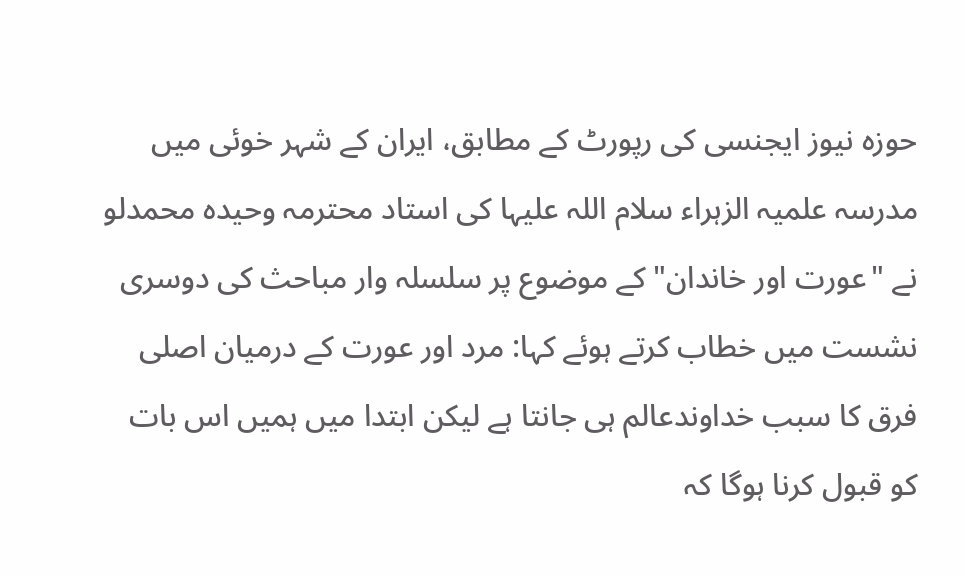حوزہ نیوز ایجنسی کی رپورٹ کے مطابق، ایران کے شہر خوئی میں مدرسہ علمیہ الزہراء سلام اللہ علیہا کی استاد محترمہ وحیده محمدلو نے "عورت اور خاندان" کے موضوع پر سلسلہ وار مباحث کی دوسری نشست میں خطاب کرتے ہوئے کہا: مرد اور عورت کے درمیان اصلی فرق کا سبب خداوندعالم ہی جانتا ہے لیکن ابتدا میں ہمیں اس بات کو قبول کرنا ہوگا کہ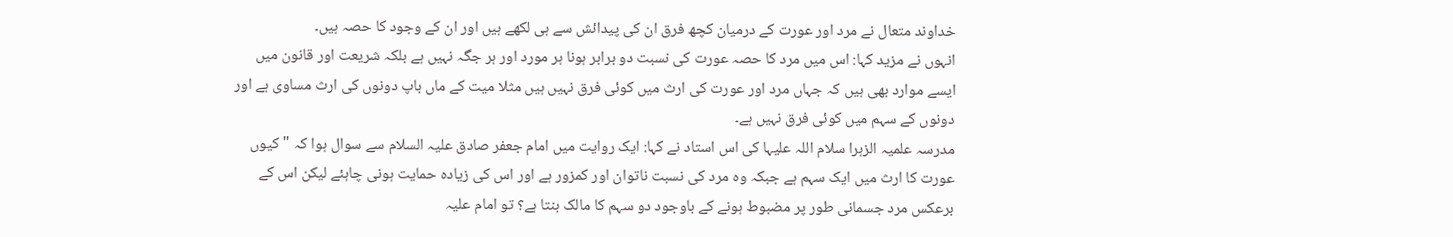خداوند متعال نے مرد اور عورت کے درمیان کچھ فرق ان کی پیدائش سے ہی لکھے ہیں اور ان کے وجود کا حصہ ہیں۔
انہوں نے مزید کہا: اس میں مرد کا حصہ عورت کی نسبت دو برابر ہونا ہر مورد اور ہر جگہ نہیں ہے بلکہ شریعت اور قانون میں ایسے موارد بھی ہیں کہ جہاں مرد اور عورت کی ارث میں کوئی فرق نہیں ہیں مثلا میت کے ماں باپ دونوں کی ارث مساوی ہے اور دونوں کے سہم میں کوئی فرق نہیں ہے۔
مدرسہ علمیہ الزہرا سلام اللہ علیہا کی اس استاد نے کہا: ایک روایت میں امام جعفر صادق علیہ السلام سے سوال ہوا کہ "کیوں عورت کا ارث میں ایک سہم ہے جبکہ وہ مرد کی نسبت ناتوان اور کمزور ہے اور اس کی زیادہ حمایت ہونی چاہئے لیکن اس کے برعکس مرد جسمانی طور پر مضبوط ہونے کے باوجود دو سہم کا مالک بنتا ہے؟ تو امام علیہ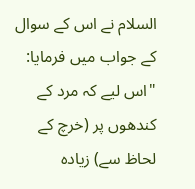السلام نے اس کے سوال کے جواب میں فرمایا: "اس لیے کہ مرد کے کندھوں پر (خرچ کے لحاظ سے) زیادہ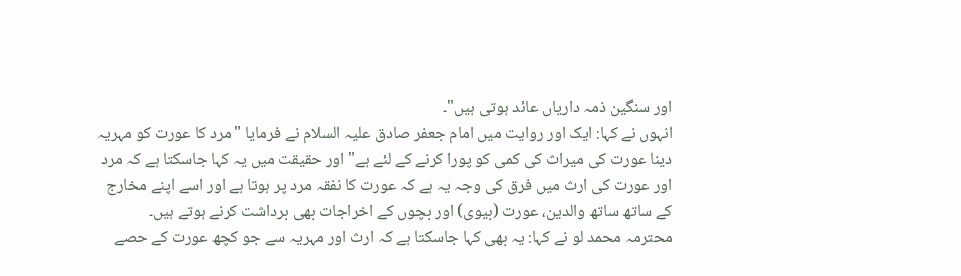اور سنگین ذمہ داریاں عائد ہوتی ہیں"۔
انہوں نے کہا: ایک اور روایت میں امام جعفر صادق علیہ السلام نے فرمایا "مرد کا عورت کو مہریہ دینا عورت کی میراث کی کمی کو پورا کرنے کے لئے ہے" اور حقیقت میں یہ کہا جاسکتا ہے کہ مرد اور عورت کی ارث میں فرق کی وجہ یہ ہے کہ عورت کا نفقہ مرد پر ہوتا ہے اور اسے اپنے مخارج کے ساتھ ساتھ والدین، عورت (بیوی) اور بچوں کے اخراجات بھی برداشت کرنے ہوتے ہیں۔
محترمہ محمد لو نے کہا: یہ بھی کہا جاسکتا ہے کہ ارث اور مہریہ سے جو کچھ عورت کے حصے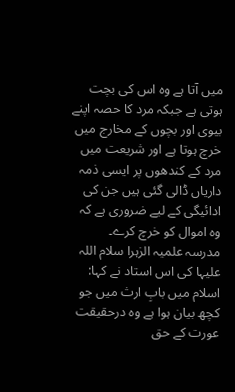میں آتا ہے وہ اس کی بچت ہوتی ہے جبکہ مرد کا حصہ اپنے بیوی اور بچوں کے مخارج میں خرچ ہوتا ہے اور شریعت میں مرد کے کندھوں پر ایسی ذمہ داریاں ڈالی گئی ہیں جن کی ادائیگی کے لیے ضروری ہے کہ وہ اموال کو خرچ کرے۔
مدرسہ علمیہ الزہرا سلام اللہ علیہا کی اس استاد نے کہا: اسلام میں بابِ ارث میں جو کچھ بیان ہوا ہے وہ درحقیقت عورت کے حق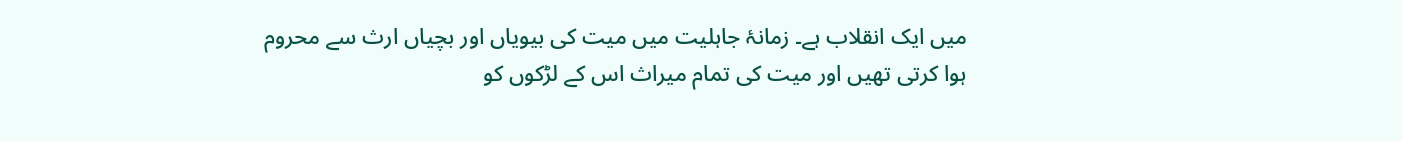میں ایک انقلاب ہے۔ زمانۂ جاہلیت میں میت کی بیویاں اور بچیاں ارث سے محروم ہوا کرتی تھیں اور میت کی تمام میراث اس کے لڑکوں کو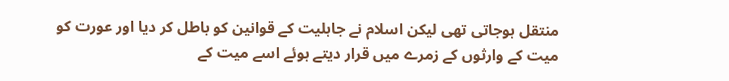منتقل ہوجاتی تھی لیکن اسلام نے جاہلیت کے قوانین کو باطل کر دیا اور عورت کو میت کے وارثوں کے زمرے میں قرار دیتے ہوئے اسے میت کے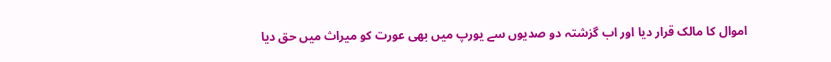اموال کا مالک قرار دیا اور اب گزشتہ دو صدیوں سے یورپ میں بھی عورت کو میراث میں حق دیا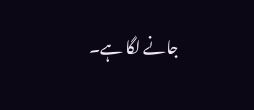جانے لگا ہے۔